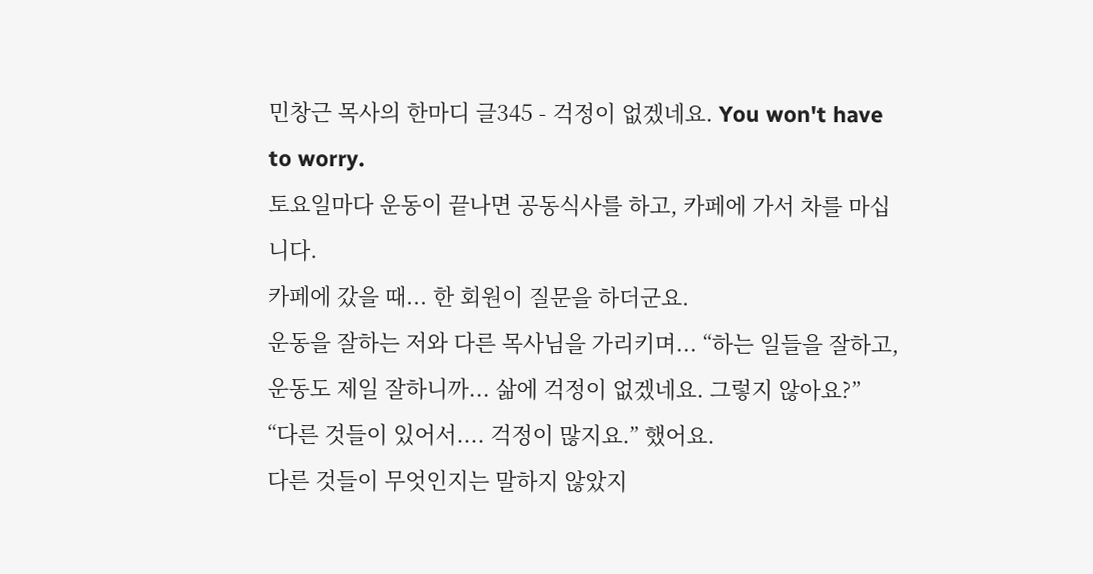민창근 목사의 한마디 글345 - 걱정이 없겠네요. You won't have to worry.
토요일마다 운동이 끝나면 공동식사를 하고, 카페에 가서 차를 마십니다.
카페에 갔을 때... 한 회원이 질문을 하더군요.
운동을 잘하는 저와 다른 목사님을 가리키며... “하는 일들을 잘하고, 운동도 제일 잘하니까... 삶에 걱정이 없겠네요. 그렇지 않아요?”
“다른 것들이 있어서.... 걱정이 많지요.” 했어요.
다른 것들이 무엇인지는 말하지 않았지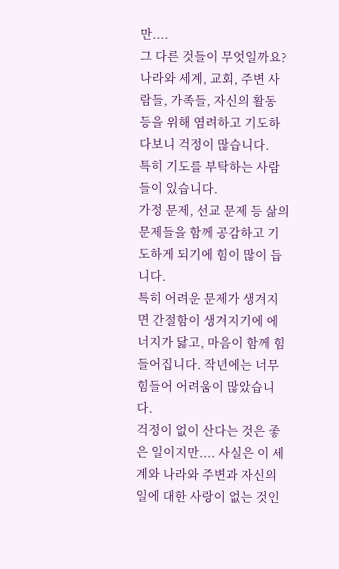만....
그 다른 것들이 무엇일까요?
나라와 세계, 교회, 주변 사람들, 가족들, 자신의 활동 등을 위해 염려하고 기도하다보니 걱정이 많습니다.
특히 기도를 부탁하는 사람들이 있습니다.
가정 문제, 선교 문제 등 삶의 문제들을 함께 공감하고 기도하게 되기에 힘이 많이 듭니다.
특히 어려운 문제가 생겨지면 간절함이 생겨지기에 에너지가 닳고, 마음이 함께 힘들어집니다. 작년에는 너무 힘들어 어려움이 많았습니다.
걱정이 없이 산다는 것은 좋은 일이지만.... 사실은 이 세계와 나라와 주변과 자신의 일에 대한 사랑이 없는 것인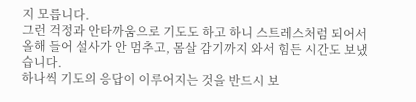지 모릅니다.
그런 걱정과 안타까움으로 기도도 하고 하니 스트레스처럼 되어서 올해 들어 설사가 안 멈추고, 몸살 감기까지 와서 힘든 시간도 보냈습니다.
하나씩 기도의 응답이 이루어지는 것을 반드시 보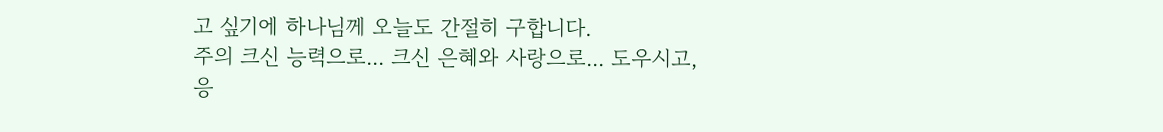고 싶기에 하나님께 오늘도 간절히 구합니다.
주의 크신 능력으로... 크신 은혜와 사랑으로... 도우시고, 응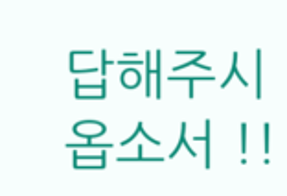답해주시옵소서 !!